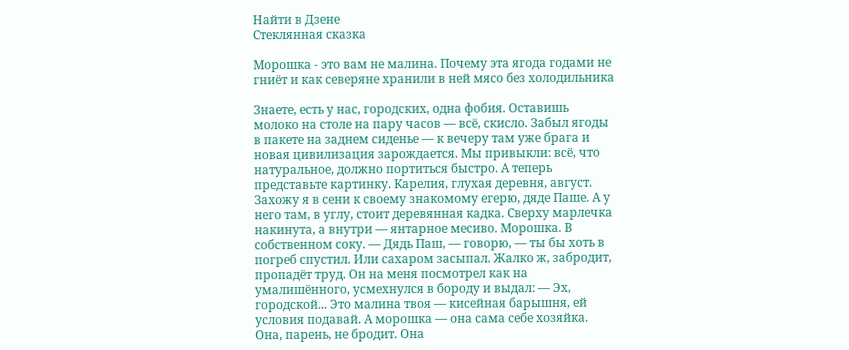Найти в Дзене
Стеклянная сказка

Морошка - это вам не малина. Почему эта ягода годами не гниёт и как северяне хранили в ней мясо без холодильника

Знаете, есть у нас, городских, одна фобия. Оставишь молоко на столе на пару часов — всё, скисло. Забыл ягоды в пакете на заднем сиденье — к вечеру там уже брага и новая цивилизация зарождается. Мы привыкли: всё, что натуральное, должно портиться быстро. А теперь представьте картинку. Карелия, глухая деревня, август. Захожу я в сени к своему знакомому егерю, дяде Паше. А у него там, в углу, стоит деревянная кадка. Сверху марлечка накинута, а внутри — янтарное месиво. Морошка. В собственном соку. — Дядь Паш, — говорю, — ты бы хоть в погреб спустил. Или сахаром засыпал. Жалко ж, забродит, пропадёт труд. Он на меня посмотрел как на умалишённого, усмехнулся в бороду и выдал: — Эх, городской... Это малина твоя — кисейная барышня, ей условия подавай. А морошка — она сама себе хозяйка. Она, парень, не бродит. Она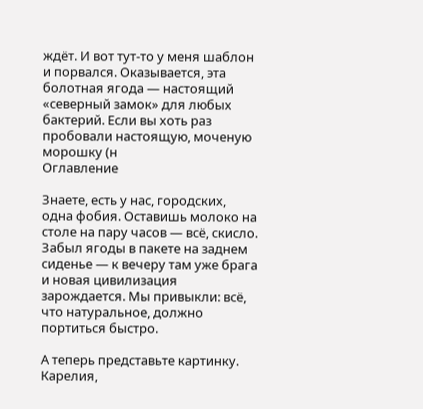ждёт. И вот тут-то у меня шаблон и порвался. Оказывается, эта болотная ягода — настоящий «северный замок» для любых бактерий. Если вы хоть раз пробовали настоящую, моченую морошку (н
Оглавление

Знаете, есть у нас, городских, одна фобия. Оставишь молоко на столе на пару часов — всё, скисло. Забыл ягоды в пакете на заднем сиденье — к вечеру там уже брага и новая цивилизация зарождается. Мы привыкли: всё, что натуральное, должно портиться быстро.

А теперь представьте картинку. Карелия,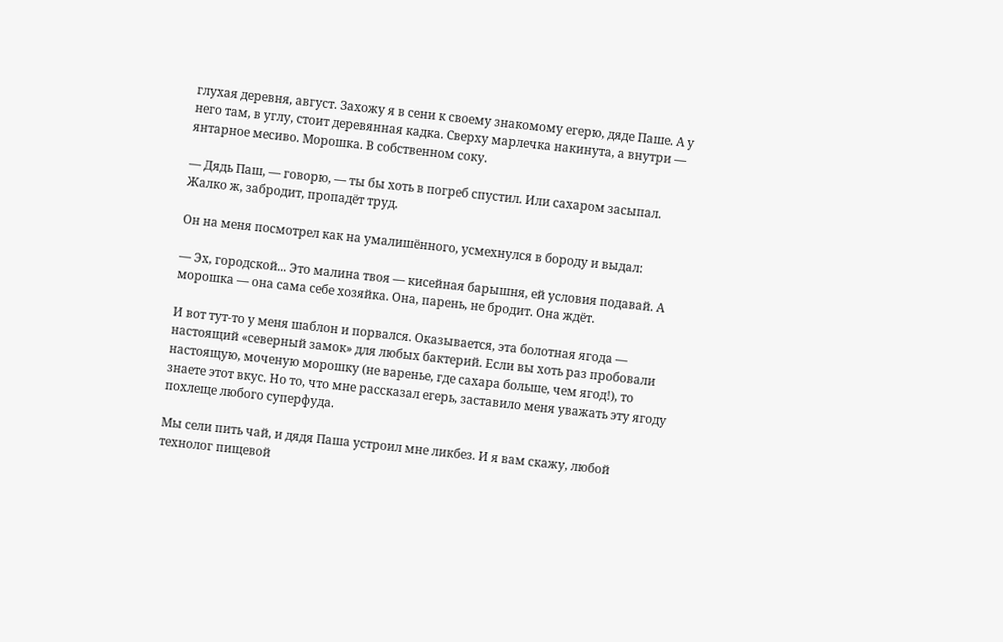глухая деревня, август. Захожу я в сени к своему знакомому егерю, дяде Паше. А у него там, в углу, стоит деревянная кадка. Сверху марлечка накинута, а внутри — янтарное месиво. Морошка. В собственном соку.

— Дядь Паш, — говорю, — ты бы хоть в погреб спустил. Или сахаром засыпал. Жалко ж, забродит, пропадёт труд.

Он на меня посмотрел как на умалишённого, усмехнулся в бороду и выдал:

— Эх, городской... Это малина твоя — кисейная барышня, ей условия подавай. А морошка — она сама себе хозяйка. Она, парень, не бродит. Она ждёт.

И вот тут-то у меня шаблон и порвался. Оказывается, эта болотная ягода — настоящий «северный замок» для любых бактерий. Если вы хоть раз пробовали настоящую, моченую морошку (не варенье, где сахара больше, чем ягод!), то знаете этот вкус. Но то, что мне рассказал егерь, заставило меня уважать эту ягоду похлеще любого суперфуда.

Мы сели пить чай, и дядя Паша устроил мне ликбез. И я вам скажу, любой технолог пищевой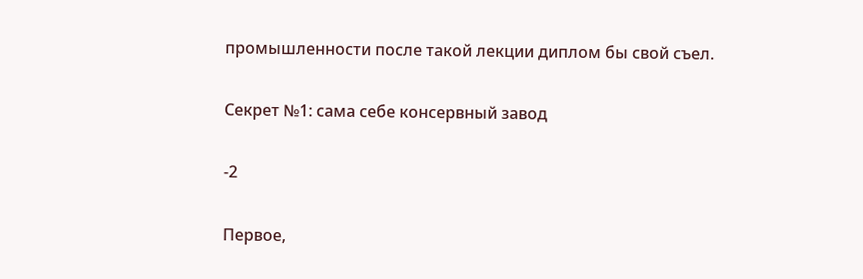промышленности после такой лекции диплом бы свой съел.

Секрет №1: сама себе консервный завод

-2

Первое,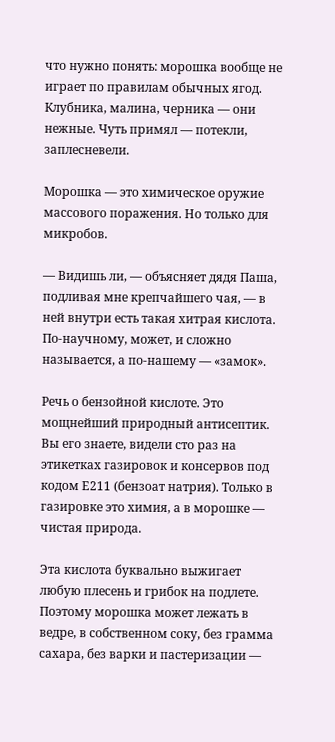что нужно понять: морошка вообще не играет по правилам обычных ягод. Клубника, малина, черника — они нежные. Чуть примял — потекли, заплесневели.

Морошка — это химическое оружие массового поражения. Но только для микробов.

— Видишь ли, — объясняет дядя Паша, подливая мне крепчайшего чая, — в ней внутри есть такая хитрая кислота. По-научному, может, и сложно называется, а по-нашему — «замок».

Речь о бензойной кислоте. Это мощнейший природный антисептик. Вы его знаете, видели сто раз на этикетках газировок и консервов под кодом Е211 (бензоат натрия). Только в газировке это химия, а в морошке — чистая природа.

Эта кислота буквально выжигает любую плесень и грибок на подлете. Поэтому морошка может лежать в ведре, в собственном соку, без грамма сахара, без варки и пастеризации —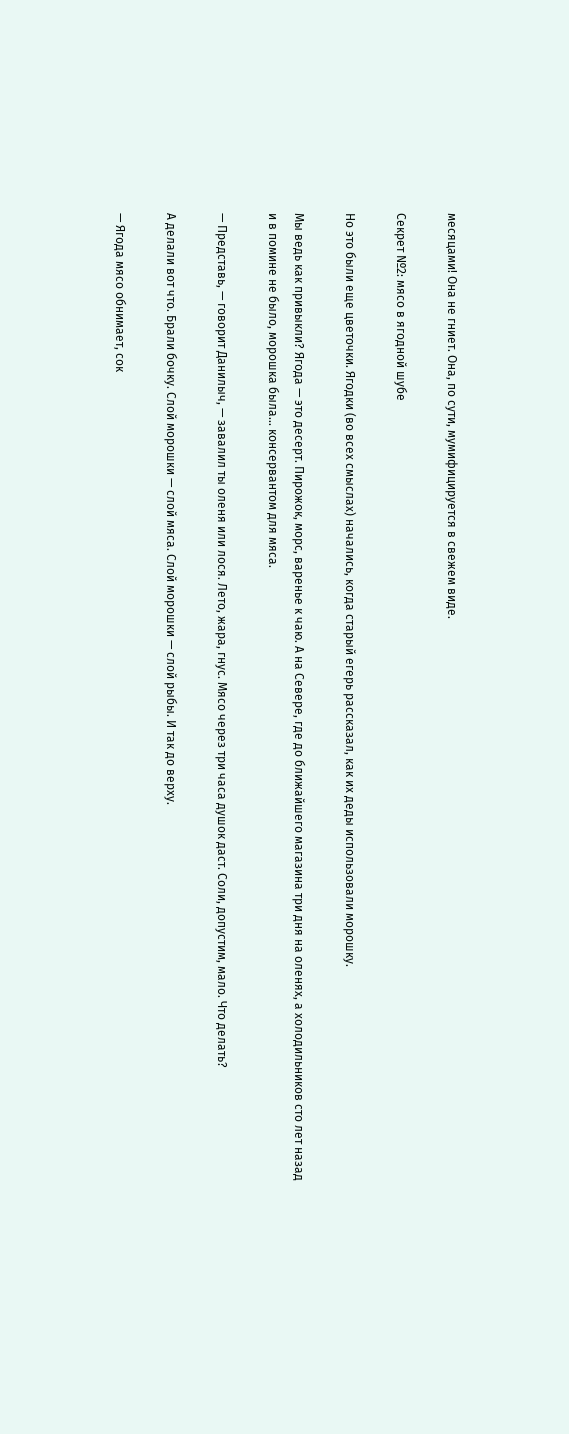месяцами! Она не гниет. Она, по сути, мумифицируется в свежем виде.

Секрет №2: мясо в ягодной шубе

Но это были еще цветочки. Ягодки (во всех смыслах) начались, когда старый егерь рассказал, как их деды использовали морошку.

Мы ведь как привыкли? Ягода — это десерт. Пирожок, морс, варенье к чаю. А на Севере, где до ближайшего магазина три дня на оленях, а холодильников сто лет назад и в помине не было, морошка была... консервантом для мяса.

— Представь, — говорит Данилыч, — завалил ты оленя или лося. Лето, жара, гнус. Мясо через три часа душок даст. Соли, допустим, мало. Что делать?

А делали вот что. Брали бочку. Слой морошки — слой мяса. Слой морошки — слой рыбы. И так до верху.

— Ягода мясо обнимает, сок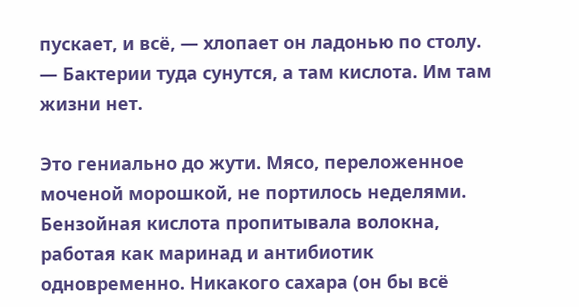пускает, и всё, — хлопает он ладонью по столу. — Бактерии туда сунутся, а там кислота. Им там жизни нет.

Это гениально до жути. Мясо, переложенное моченой морошкой, не портилось неделями. Бензойная кислота пропитывала волокна, работая как маринад и антибиотик одновременно. Никакого сахара (он бы всё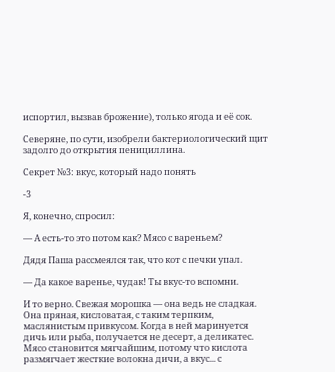испортил, вызвав брожение), только ягода и её сок.

Северяне, по сути, изобрели бактериологический щит задолго до открытия пенициллина.

Секрет №3: вкус, который надо понять

-3

Я, конечно, спросил:

— А есть-то это потом как? Мясо с вареньем?

Дядя Паша рассмеялся так, что кот с печки упал.

— Да какое варенье, чудак! Ты вкус-то вспомни.

И то верно. Свежая морошка — она ведь не сладкая. Она пряная, кисловатая, с таким терпким, маслянистым привкусом. Когда в ней маринуется дичь или рыба, получается не десерт, а деликатес. Мясо становится мягчайшим, потому что кислота размягчает жесткие волокна дичи, а вкус... с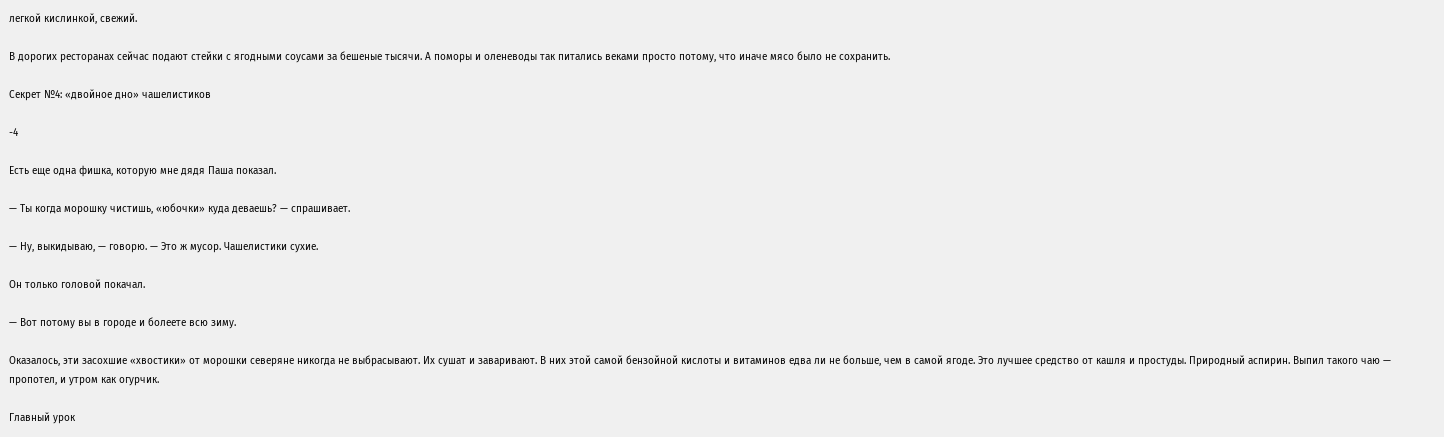легкой кислинкой, свежий.

В дорогих ресторанах сейчас подают стейки с ягодными соусами за бешеные тысячи. А поморы и оленеводы так питались веками просто потому, что иначе мясо было не сохранить.

Секрет №4: «двойное дно» чашелистиков

-4

Есть еще одна фишка, которую мне дядя Паша показал.

— Ты когда морошку чистишь, «юбочки» куда деваешь? — спрашивает.

— Ну, выкидываю, — говорю. — Это ж мусор. Чашелистики сухие.

Он только головой покачал.

— Вот потому вы в городе и болеете всю зиму.

Оказалось, эти засохшие «хвостики» от морошки северяне никогда не выбрасывают. Их сушат и заваривают. В них этой самой бензойной кислоты и витаминов едва ли не больше, чем в самой ягоде. Это лучшее средство от кашля и простуды. Природный аспирин. Выпил такого чаю — пропотел, и утром как огурчик.

Главный урок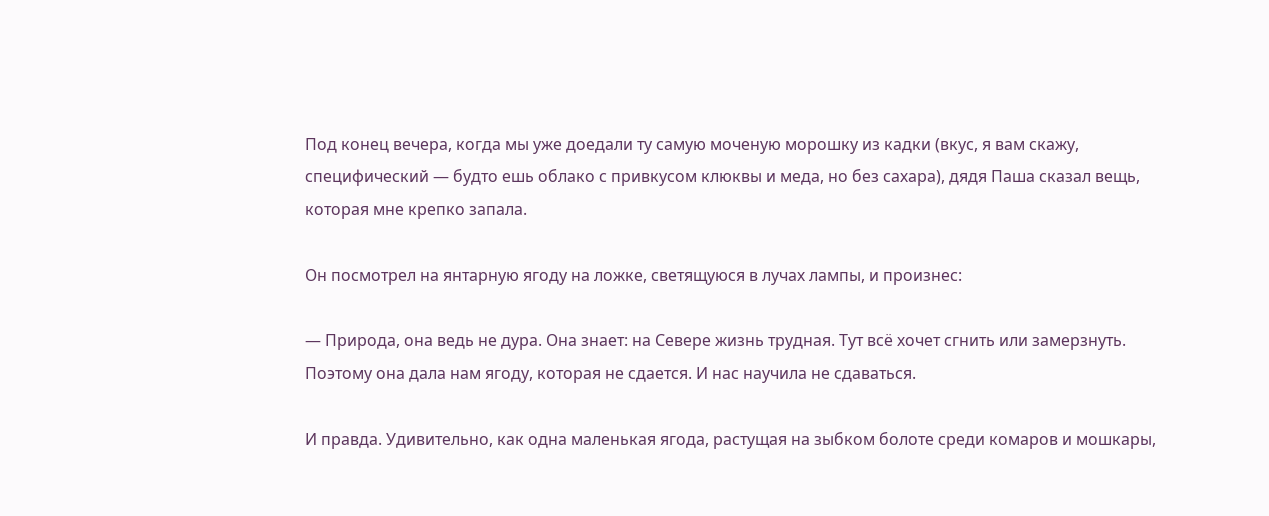Под конец вечера, когда мы уже доедали ту самую моченую морошку из кадки (вкус, я вам скажу, специфический — будто ешь облако с привкусом клюквы и меда, но без сахара), дядя Паша сказал вещь, которая мне крепко запала.

Он посмотрел на янтарную ягоду на ложке, светящуюся в лучах лампы, и произнес:

— Природа, она ведь не дура. Она знает: на Севере жизнь трудная. Тут всё хочет сгнить или замерзнуть. Поэтому она дала нам ягоду, которая не сдается. И нас научила не сдаваться.

И правда. Удивительно, как одна маленькая ягода, растущая на зыбком болоте среди комаров и мошкары,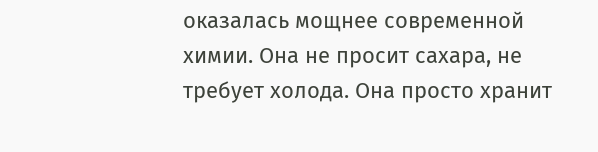оказалась мощнее современной химии. Она не просит сахара, не требует холода. Она просто хранит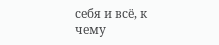себя и всё, к чему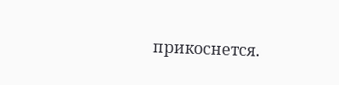прикоснется.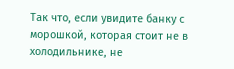Так что, если увидите банку с морошкой, которая стоит не в холодильнике, не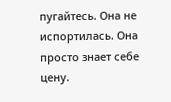пугайтесь. Она не испортилась. Она просто знает себе цену.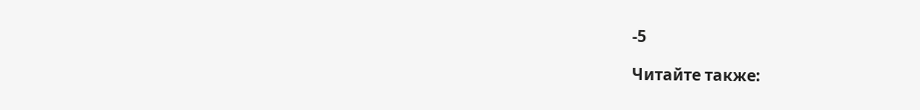-5

Читайте также: